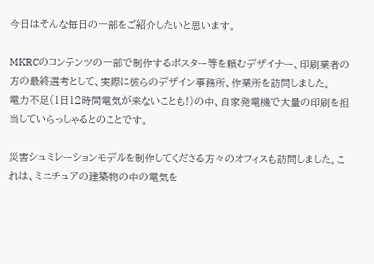今日はそんな毎日の一部をご紹介したいと思います。

MKRCのコンテンツの一部で制作するポスター等を頼むデザイナー、印刷業者の方の最終選考として、実際に彼らのデザイン事務所、作業所を訪問しました。
電力不足(1日12時間電気が来ないことも!)の中、自家発電機で大量の印刷を担当していらっしゃるとのことです。

災害シュミレーションモデルを制作してくださる方々のオフィスも訪問しました。これは、ミニチュアの建築物の中の電気を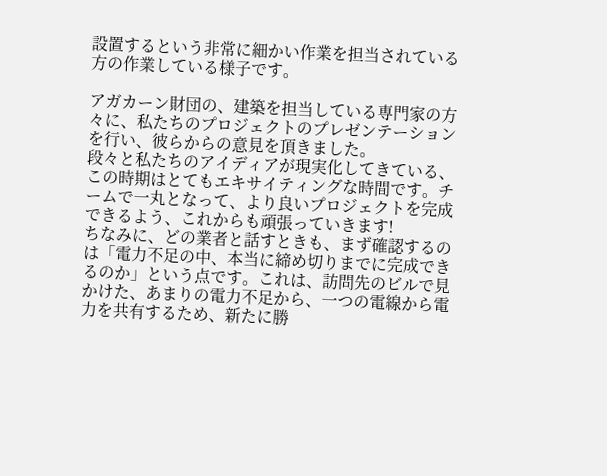設置するという非常に細かい作業を担当されている方の作業している様子です。

アガカーン財団の、建築を担当している専門家の方々に、私たちのプロジェクトのプレゼンテーションを行い、彼らからの意見を頂きました。
段々と私たちのアイディアが現実化してきている、この時期はとてもエキサイティングな時間です。チームで一丸となって、より良いプロジェクトを完成できるよう、これからも頑張っていきます!
ちなみに、どの業者と話すときも、まず確認するのは「電力不足の中、本当に締め切りまでに完成できるのか」という点です。これは、訪問先のビルで見かけた、あまりの電力不足から、一つの電線から電力を共有するため、新たに勝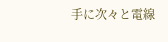手に次々と電線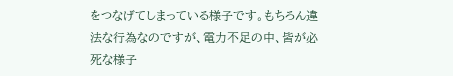をつなげてしまっている様子です。もちろん違法な行為なのですが、電力不足の中、皆が必死な様子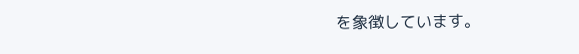を象徴しています。